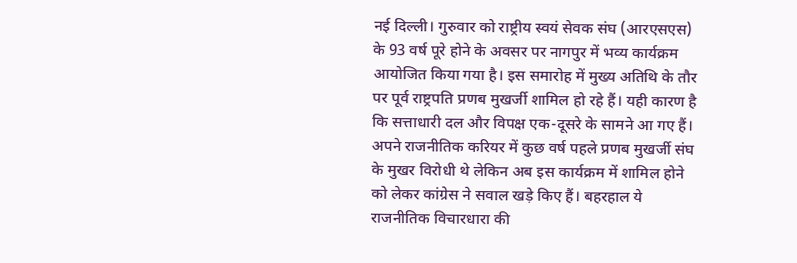नई दिल्ली। गुरुवार को राष्ट्रीय स्वयं सेवक संघ (आरएसएस) के 93 वर्ष पूरे होने के अवसर पर नागपुर में भव्य कार्यक्रम आयोजित किया गया है। इस समारोह में मुख्य अतिथि के तौर पर पूर्व राष्ट्रपति प्रणब मुखर्जी शामिल हो रहे हैं। यही कारण है कि सत्ताधारी दल और विपक्ष एक-दूसरे के सामने आ गए हैं। अपने राजनीतिक करियर में कुछ वर्ष पहले प्रणब मुखर्जी संघ के मुखर विरोधी थे लेकिन अब इस कार्यक्रम में शामिल होने को लेकर कांग्रेस ने सवाल खड़े किए हैं। बहरहाल ये राजनीतिक विचारधारा की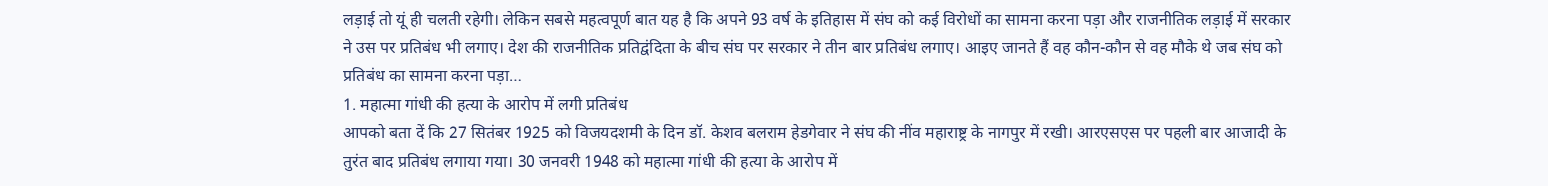लड़ाई तो यूं ही चलती रहेगी। लेकिन सबसे महत्वपूर्ण बात यह है कि अपने 93 वर्ष के इतिहास में संघ को कई विरोधों का सामना करना पड़ा और राजनीतिक लड़ाई में सरकार ने उस पर प्रतिबंध भी लगाए। देश की राजनीतिक प्रतिद्वंदिता के बीच संघ पर सरकार ने तीन बार प्रतिबंध लगाए। आइए जानते हैं वह कौन-कौन से वह मौके थे जब संघ को प्रतिबंध का सामना करना पड़ा…
1. महात्मा गांधी की हत्या के आरोप में लगी प्रतिबंध
आपको बता दें कि 27 सितंबर 1925 को विजयदशमी के दिन डॉ. केशव बलराम हेडगेवार ने संघ की नींव महाराष्ट्र के नागपुर में रखी। आरएसएस पर पहली बार आजादी के तुरंत बाद प्रतिबंध लगाया गया। 30 जनवरी 1948 को महात्मा गांधी की हत्या के आरोप में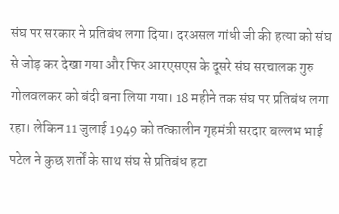संघ पर सरकार ने प्रतिबंध लगा दिया। दरअसल गांधी जी की हत्या को संघ से जोड़ कर देखा गया और फिर आरएसएस के दूसरे संघ सरचालक गुरु गोलवलकर को बंदी बना लिया गया। 18 महीने तक संघ पर प्रतिबंध लगा रहा। लेकिन 11 जुलाई 1949 को तत्कालीन गृहमंत्री सरदार बल्लभ भाई पटेल ने कुछ शर्तों के साथ संघ से प्रतिबंध हटा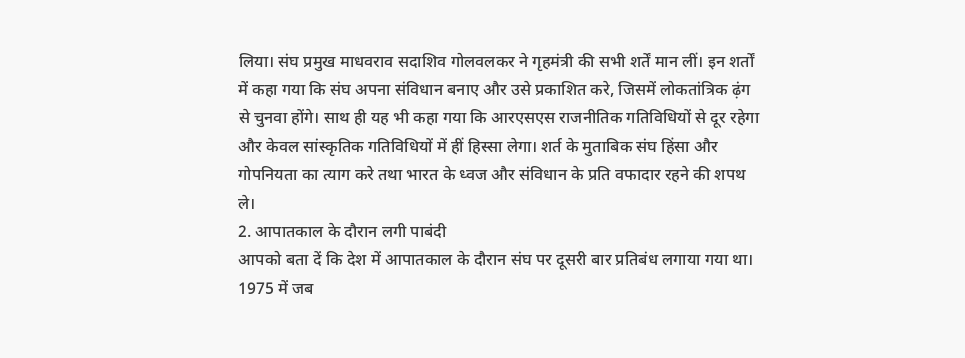लिया। संघ प्रमुख माधवराव सदाशिव गोलवलकर ने गृहमंत्री की सभी शर्तें मान लीं। इन शर्तों में कहा गया कि संघ अपना संविधान बनाए और उसे प्रकाशित करे, जिसमें लोकतांत्रिक ढ़ंग से चुनवा होंगे। साथ ही यह भी कहा गया कि आरएसएस राजनीतिक गतिविधियों से दूर रहेगा और केवल सांस्कृतिक गतिविधियों में हीं हिस्सा लेगा। शर्त के मुताबिक संघ हिंसा और गोपनियता का त्याग करे तथा भारत के ध्वज और संविधान के प्रति वफादार रहने की शपथ ले।
2. आपातकाल के दौरान लगी पाबंदी
आपको बता दें कि देश में आपातकाल के दौरान संघ पर दूसरी बार प्रतिबंध लगाया गया था। 1975 में जब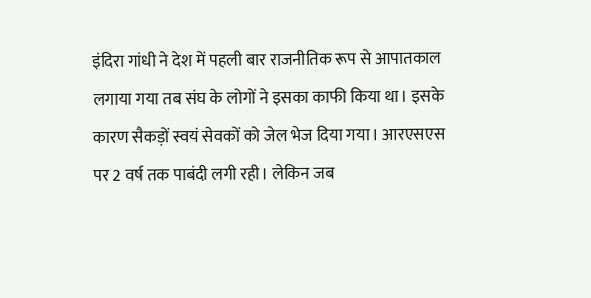इंदिरा गांधी ने देश में पहली बार राजनीतिक रूप से आपातकाल लगाया गया तब संघ के लोगों ने इसका काफी किया था। इसके कारण सैकड़ों स्वयं सेवकों को जेल भेज दिया गया। आरएसएस पर 2 वर्ष तक पाबंदी लगी रही। लेकिन जब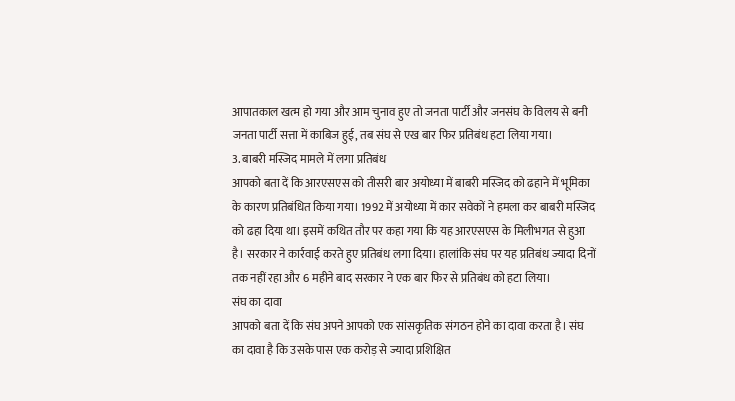आपातकाल खत्म हो गया और आम चुनाव हुए तो जनता पार्टी और जनसंघ के विलय से बनी जनता पार्टी सत्ता में काबिज हुई, तब संघ से एख बार फिर प्रतिबंध हटा लिया गया।
3. बाबरी मस्जिद मामले में लगा प्रतिबंध
आपको बता दें कि आरएसएस को तीसरी बार अयोध्या में बाबरी मस्जिद को ढहाने में भूमिका के कारण प्रतिबंधित किया गया। 1992 में अयोध्या में कार सवेकों ने हमला कर बाबरी मस्जिद को ढहा दिया था। इसमें कथित तौर पर कहा गया कि यह आरएसएस के मिलीभगत से हुआ है। सरकार ने कार्रवाई करते हुए प्रतिबंध लगा दिया। हालांकि संघ पर यह प्रतिबंध ज्यादा दिनों तक नहीं रहा और 6 महीने बाद सरकार ने एक बार फिर से प्रतिबंध को हटा लिया।
संघ का दावा
आपको बता दें कि संघ अपने आपको एक सांसकृतिक संगठन होने का दावा करता है। संघ का दावा है कि उसके पास एक करोड़ से ज्यादा प्रशिक्षित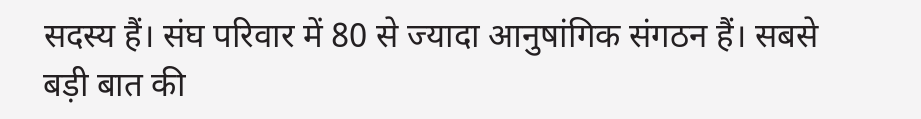सदस्य हैं। संघ परिवार में 80 से ज्यादा आनुषांगिक संगठन हैं। सबसे बड़ी बात की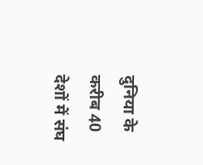दुनिया के करीब 40 देशों में संघ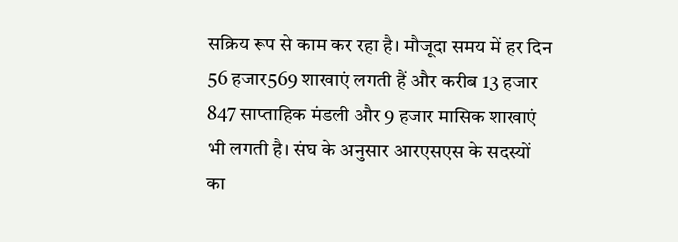सक्रिय रूप से काम कर रहा है। मौजूदा समय में हर दिन 56 हजार569 शाखाएं लगती हैं और करीब 13 हजार 847 साप्ताहिक मंडली और 9 हजार मासिक शाखाएं भी लगती है। संघ के अनुसार आरएसएस के सदस्यों का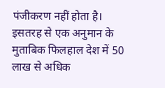पंजीकरण नहीं होता है। इसतरह से एक अनुमान के मुताबिक फिलहाल देश में 50 लाख से अधिक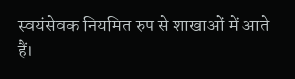स्वयंसेवक नियमित रुप से शाखाओं में आते हैं।